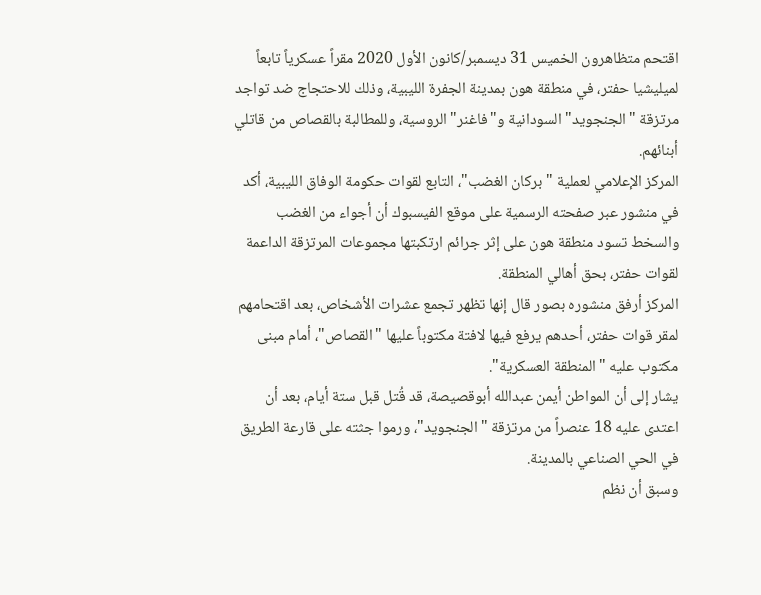اقتحم متظاهرون الخميس 31 ديسمبر/كانون الأول 2020 مقراً عسكرياً تابعاً لميليشيا حفتر، في منطقة هون بمدينة الجفرة الليبية، وذلك للاحتجاج ضد تواجد مرتزقة "الجنجويد" السودانية و"فاغنر" الروسية، وللمطالبة بالقصاص من قاتلي أبنائهم.
المركز الإعلامي لعملية "بركان الغضب"، التابع لقوات حكومة الوفاق الليبية، أكد في منشور عبر صفحته الرسمية على موقع الفيسبوك أن أجواء من الغضب والسخط تسود منطقة هون على إثر جرائم ارتكبتها مجموعات المرتزقة الداعمة لقوات حفتر، بحق أهالي المنطقة.
المركز أرفق منشوره بصور قال إنها تظهر تجمع عشرات الأشخاص، بعد اقتحامهم لمقر قوات حفتر، أحدهم يرفع فيها لافتة مكتوباً عليها "القصاص"، أمام مبنى مكتوب عليه "المنطقة العسكرية".
يشار إلى أن المواطن أيمن عبدالله أبوقصيصة، قد قُتل قبل ستة أيام، بعد أن اعتدى عليه 18 عنصراً من مرتزقة "الجنجويد"، ورموا جثته على قارعة الطريق في الحي الصناعي بالمدينة.
وسبق أن نظم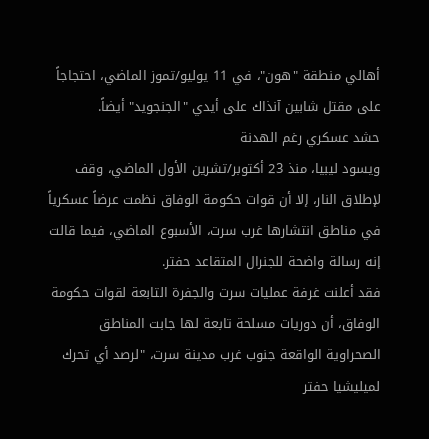أهالي منطقة "هون"، في 11 يوليو/تموز الماضي، احتجاجاً على مقتل شابين آنذاك على أيدي "الجنجويد" أيضاً.
حشد عسكري رغم الهدنة
ويسود ليبيا، منذ 23 أكتوبر/تشرين الأول الماضي، وقف لإطلاق النار، إلا أن قوات حكومة الوفاق نظمت عرضاً عسكرياً في مناطق انتشارها غرب سرت، الأسبوع الماضي، فيما قالت إنه رسالة واضحة للجنرال المتقاعد حفتر.
فقد أعلنت غرفة عمليات سرت والجفرة التابعة لقوات حكومة الوفاق، أن دوريات مسلحة تابعة لها جابت المناطق الصحراوية الواقعة جنوب غرب مدينة سرت، "لرصد أي تحرك لميليشيا حفتر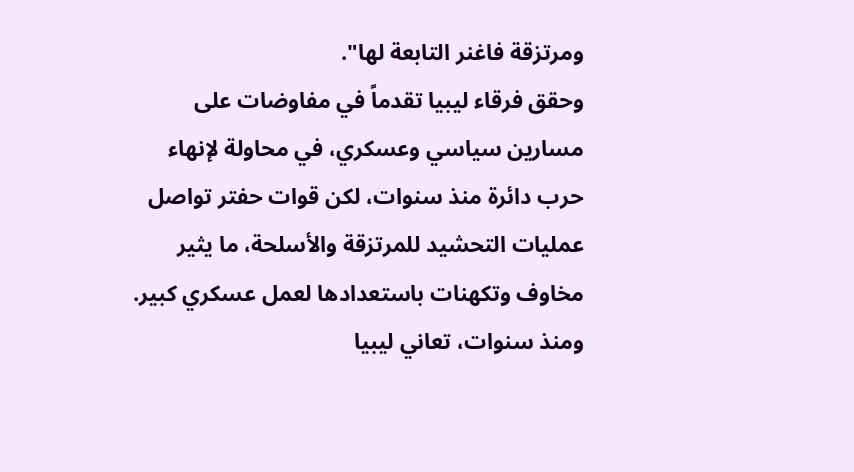ومرتزقة فاغنر التابعة لها".
وحقق فرقاء ليبيا تقدماً في مفاوضات على مسارين سياسي وعسكري، في محاولة لإنهاء حرب دائرة منذ سنوات، لكن قوات حفتر تواصل عمليات التحشيد للمرتزقة والأسلحة، ما يثير مخاوف وتكهنات باستعدادها لعمل عسكري كبير.
ومنذ سنوات، تعاني ليبيا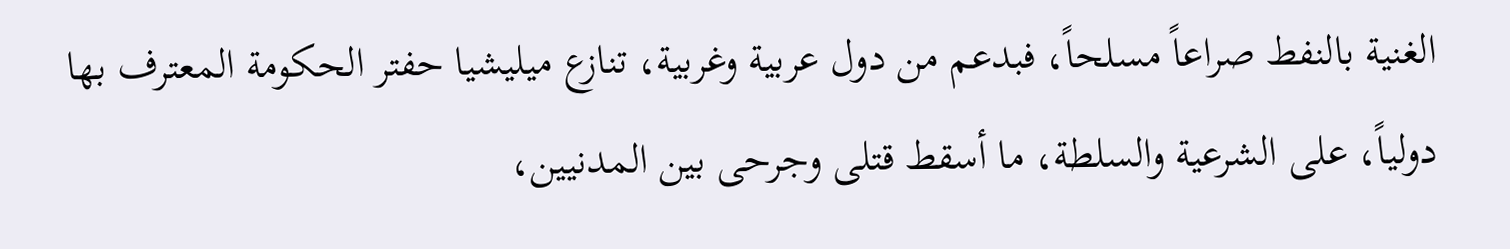الغنية بالنفط صراعاً مسلحاً، فبدعم من دول عربية وغربية، تنازع ميليشيا حفتر الحكومة المعترف بها دولياً، على الشرعية والسلطة، ما أسقط قتلى وجرحى بين المدنيين،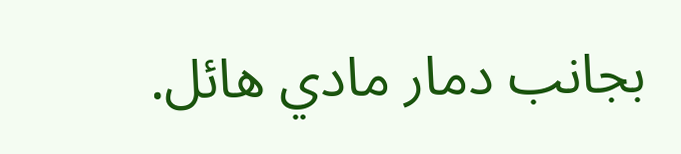بجانب دمار مادي هائل.